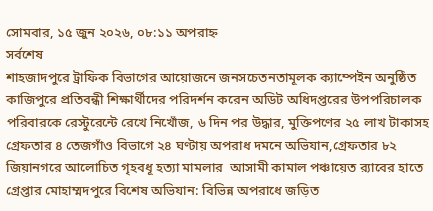সোমবার, ১৫ জুন ২০২৬, ০৮:১১ অপরাহ্ন
সর্বশেষ
শাহজাদপুরে ট্রাফিক বিভাগের আয়োজনে জনসচেতনতামূলক ক্যাম্পেইন অনুষ্ঠিত কাজিপুরে প্রতিবন্ধী শিক্ষার্থীদের পরিদর্শন করেন অডিট অধিদপ্তরের উপপরিচালক পরিবারকে রেস্টুরেন্টে রেখে নিখোঁজ, ৬ দিন পর উদ্ধার, মুক্তিপণের ২৫ লাখ টাকাসহ গ্রেফতার ৪ তেজগাঁও বিভাগে ২৪ ঘণ্টায় অপরাধ দমনে অভিযান,গ্রেফতার ৮২ জিয়ানগরে আলোচিত গৃহবধূ হত্যা মামলার  আসামী কামাল পঞ্চায়েত র‌্যাবের হাতে গ্রেপ্তার মোহাম্মদপুরে বিশেষ অভিযান: বিভিন্ন অপরাধে জড়িত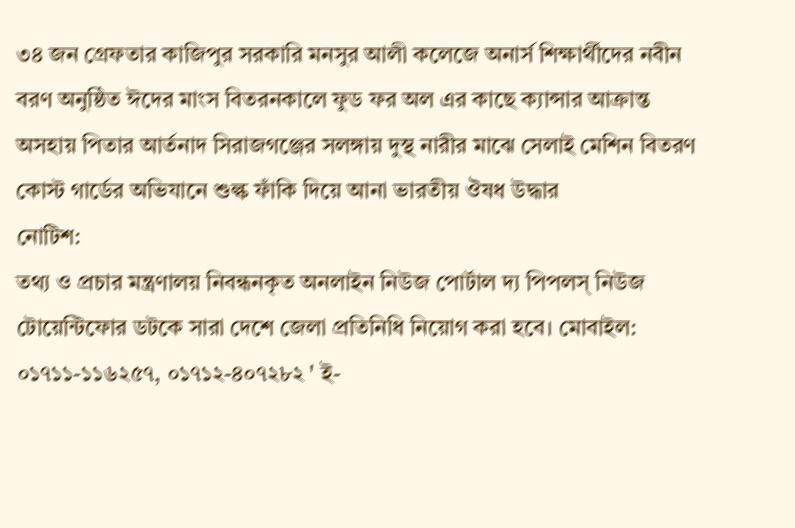৩৪ জন গ্রেফতার কাজিপুর সরকারি মনসুর আলী কলেজে অনার্স শিক্ষার্থীদের নবীন বরণ অনুষ্ঠিত ঈদের মাংস বিতরনকালে ফুড ফর অল এর কাছে ক্যান্সার আক্রান্ত অসহায় পিতার আর্তনাদ সিরাজগঞ্জের সলঙ্গায় দুস্থ নারীর মাঝে সেলাই মেশিন বিতরণ কোস্ট গার্ডের অভিযানে শুল্ক ফাঁকি দিয়ে আনা ভারতীয় ঔষধ উদ্ধার
নোটিশ:
তথ্য ও প্রচার মন্ত্রণালয় নিবন্ধনকৃত অনলাইন নিউজ পোর্টাল দ্য পিপলস্ নিউজ টোয়েন্টিফোর ডটকে সারা দেশে জেলা প্রতিনিধি নিয়োগ করা হবে। মোবাইল: ০১৭১১-১১৬২৫৭, ০১৭১২-৪০৭২৮২ ' ই-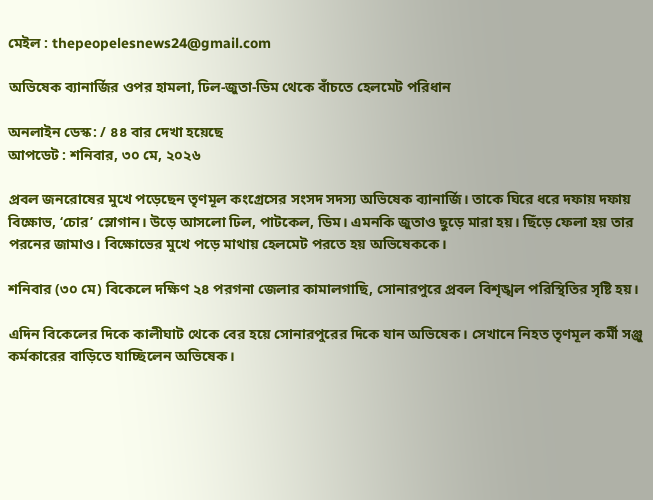মেইল : thepeopelesnews24@gmail.com

অভিষেক ব্যানার্জির ওপর হামলা, ঢিল-জুতা-ডিম থেকে বাঁচতে হেলমেট পরিধান

অনলাইন ডেস্ক: / ৪৪ বার দেখা হয়েছে
আপডেট : শনিবার, ৩০ মে, ২০২৬

প্রবল জনরোষের মুখে পড়েছেন তৃণমূল কংগ্রেসের সংসদ সদস্য অভিষেক ব্যানার্জি। তাকে ঘিরে ধরে দফায় দফায় বিক্ষোভ, ‘চোর’ স্লোগান। উড়ে আসলো ঢিল, পাটকেল, ডিম। এমনকি জুতাও ছুড়ে মারা হয়। ছিঁড়ে ফেলা হয় তার পরনের জামাও। বিক্ষোভের মুখে পড়ে মাথায় হেলমেট পরতে হয় অভিষেককে।

শনিবার (৩০ মে) বিকেলে দক্ষিণ ২৪ পরগনা জেলার কামালগাছি, সোনারপুরে প্রবল বিশৃঙ্খল পরিস্থিতির সৃষ্টি হয়।

এদিন বিকেলের দিকে কালীঘাট থেকে বের হয়ে সোনারপুরের দিকে যান অভিষেক। সেখানে নিহত তৃণমূল কর্মী সঞ্জু কর্মকারের বাড়িতে যাচ্ছিলেন অভিষেক।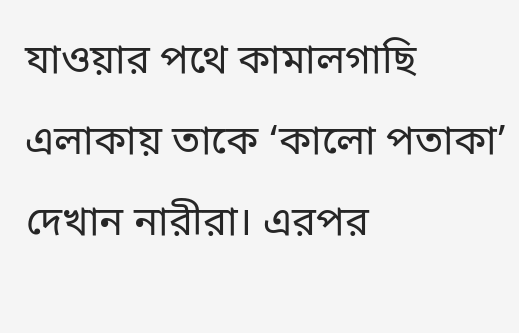যাওয়ার পথে কামালগাছি এলাকায় তাকে ‘কালো পতাকা’ দেখান নারীরা। এরপর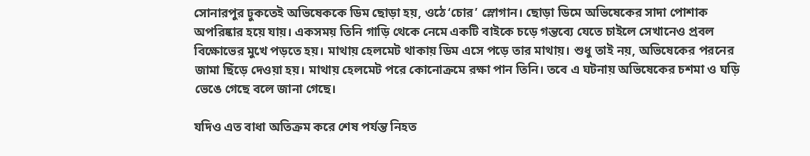সোনারপুর ঢুকতেই অভিষেককে ডিম ছোড়া হয়, ওঠে ‘চোর’ স্লোগান। ছোড়া ডিমে অভিষেকের সাদা পোশাক অপরিষ্কার হয়ে যায়। একসময় তিনি গাড়ি থেকে নেমে একটি বাইকে চড়ে গন্তব্যে যেতে চাইলে সেখানেও প্রবল বিক্ষোভের মুখে পড়তে হয়। মাথায় হেলমেট থাকায় ডিম এসে পড়ে তার মাথায়। শুধু তাই নয়, অভিষেকের পরনের জামা ছিঁড়ে দেওয়া হয়। মাথায় হেলমেট পরে কোনোক্রমে রক্ষা পান তিনি। তবে এ ঘটনায় অভিষেকের চশমা ও ঘড়ি ভেঙে গেছে বলে জানা গেছে।

যদিও এত বাধা অতিক্রম করে শেষ পর্যন্ত নিহত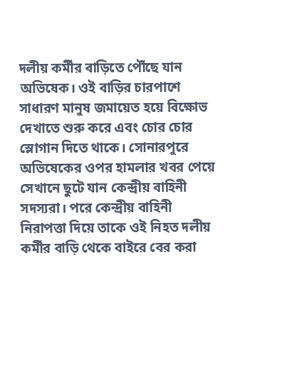দলীয় কর্মীর বাড়িতে পৌঁছে যান অভিষেক। ওই বাড়ির চারপাশে সাধারণ মানুষ জমায়েত হয়ে বিক্ষোভ দেখাতে শুরু করে এবং চোর চোর স্লোগান দিতে থাকে। সোনারপুরে অভিষেকের ওপর হামলার খবর পেয়ে সেখানে ছুটে যান কেন্দ্রীয় বাহিনী সদস্যরা। পরে কেন্দ্রীয় বাহিনী নিরাপত্তা দিয়ে তাকে ওই নিহত দলীয় কর্মীর বাড়ি থেকে বাইরে বের করা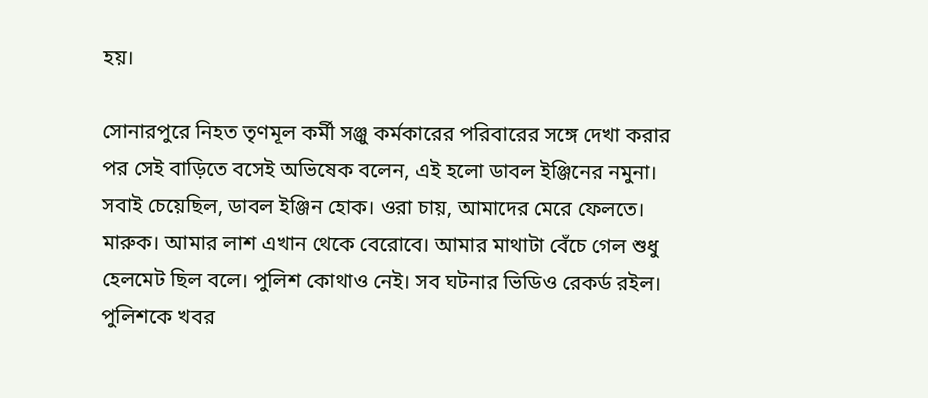হয়।

সোনারপুরে নিহত তৃণমূল কর্মী সঞ্জু কর্মকারের পরিবারের সঙ্গে দেখা করার পর সেই বাড়িতে বসেই অভিষেক বলেন, এই হলো ডাবল ইঞ্জিনের নমুনা। সবাই চেয়েছিল, ডাবল ইঞ্জিন হোক। ওরা চায়, আমাদের মেরে ফেলতে। মারুক। আমার লাশ এখান থেকে বেরোবে। আমার মাথাটা বেঁচে গেল শুধু হেলমেট ছিল বলে। পুলিশ কোথাও নেই। সব ঘটনার ভিডিও রেকর্ড রইল। পুলিশকে খবর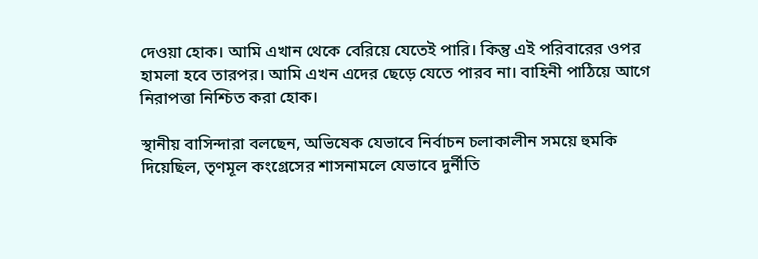দেওয়া হোক। আমি এখান থেকে বেরিয়ে যেতেই পারি। কিন্তু এই পরিবারের ওপর হামলা হবে তারপর। আমি এখন এদের ছেড়ে যেতে পারব না। বাহিনী পাঠিয়ে আগে নিরাপত্তা নিশ্চিত করা হোক।

স্থানীয় বাসিন্দারা বলছেন, অভিষেক যেভাবে নির্বাচন চলাকালীন সময়ে হুমকি দিয়েছিল, তৃণমূল কংগ্রেসের শাসনামলে যেভাবে দুর্নীতি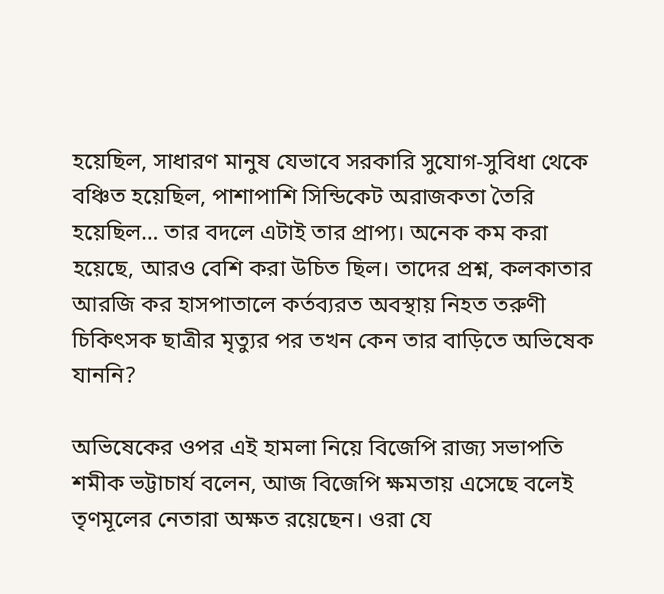হয়েছিল, সাধারণ মানুষ যেভাবে সরকারি সুযোগ-সুবিধা থেকে বঞ্চিত হয়েছিল, পাশাপাশি সিন্ডিকেট অরাজকতা তৈরি হয়েছিল… তার বদলে এটাই তার প্রাপ্য। অনেক কম করা হয়েছে, আরও বেশি করা উচিত ছিল। তাদের প্রশ্ন, কলকাতার আরজি কর হাসপাতালে কর্তব্যরত অবস্থায় নিহত তরুণী চিকিৎসক ছাত্রীর মৃত্যুর পর তখন কেন তার বাড়িতে অভিষেক যাননি?

অভিষেকের ওপর এই হামলা নিয়ে বিজেপি রাজ্য সভাপতি শমীক ভট্টাচার্য বলেন, আজ বিজেপি ক্ষমতায় এসেছে বলেই তৃণমূলের নেতারা অক্ষত রয়েছেন। ওরা যে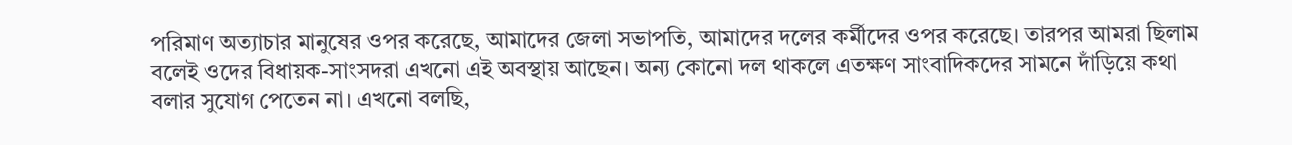পরিমাণ অত্যাচার মানুষের ওপর করেছে, আমাদের জেলা সভাপতি, আমাদের দলের কর্মীদের ওপর করেছে। তারপর আমরা ছিলাম বলেই ওদের বিধায়ক-সাংসদরা এখনো এই অবস্থায় আছেন। অন্য কোনো দল থাকলে এতক্ষণ সাংবাদিকদের সামনে দাঁড়িয়ে কথা বলার সুযোগ পেতেন না। এখনো বলছি,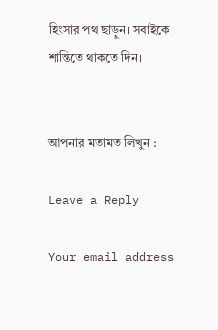হিংসার পথ ছাড়ুন। সবাইকে শান্তিতে থাকতে দিন।


আপনার মতামত লিখুন :

Leave a Reply

Your email address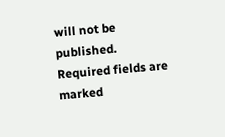will not be published. Required fields are marked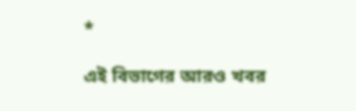*

এই বিভাগের আরও খবর